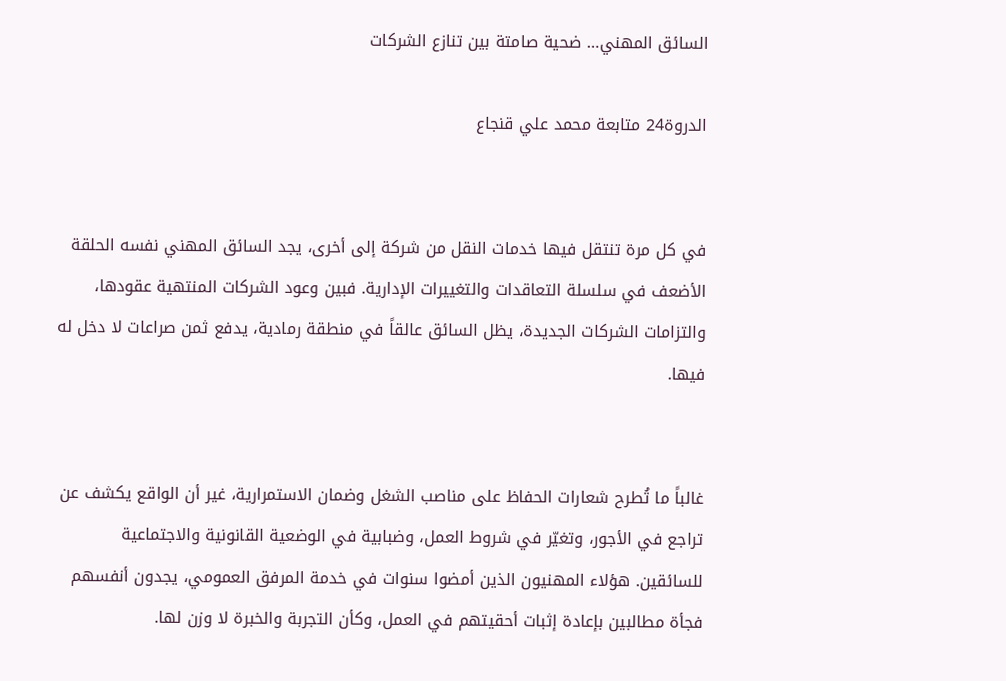السائق المهني… ضحية صامتة بين تنازع الشركات

الدروة24 متابعة محمد علي قنجاع


في كل مرة تنتقل فيها خدمات النقل من شركة إلى أخرى، يجد السائق المهني نفسه الحلقة الأضعف في سلسلة التعاقدات والتغييرات الإدارية. فبين وعود الشركات المنتهية عقودها، والتزامات الشركات الجديدة، يظل السائق عالقاً في منطقة رمادية، يدفع ثمن صراعات لا دخل له فيها.


غالباً ما تُطرح شعارات الحفاظ على مناصب الشغل وضمان الاستمرارية، غير أن الواقع يكشف عن تراجع في الأجور، وتغيّر في شروط العمل، وضبابية في الوضعية القانونية والاجتماعية للسائقين. هؤلاء المهنيون الذين أمضوا سنوات في خدمة المرفق العمومي، يجدون أنفسهم فجأة مطالبين بإعادة إثبات أحقيتهم في العمل، وكأن التجربة والخبرة لا وزن لها.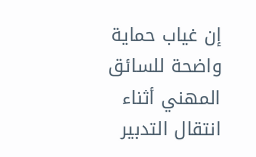إن غياب حماية واضحة للسائق المهني أثناء انتقال التدبير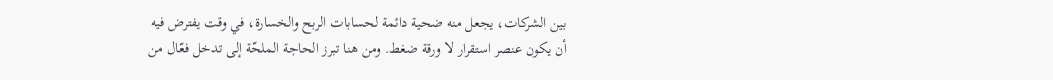بين الشركات، يجعل منه ضحية دائمة لحسابات الربح والخسارة، في وقت يفترض فيه أن يكون عنصر استقرار لا ورقة ضغط. ومن هنا تبرز الحاجة الملحّة إلى تدخل فعّال من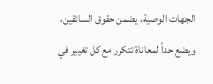الجهات الوصية، يضمن حقوق السائقين، ويضع حداً لمعاناة تتكرر مع كل تغيير في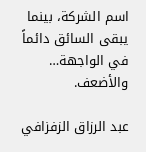اسم الشركة، بينما يبقى السائق دائماً في الواجهة… والأضعف.

عبد الرزاق الزفزافي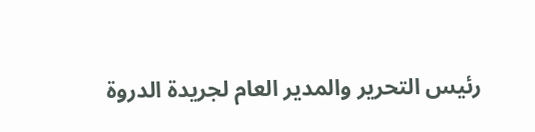رئيس التحرير والمدير العام لجريدة الدروة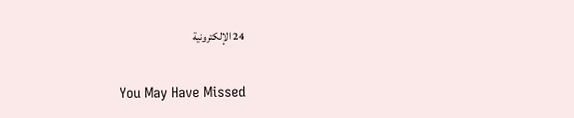24 الإلكترونية

You May Have Missed